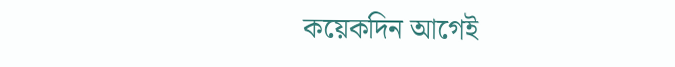কয়েকদিন আগেই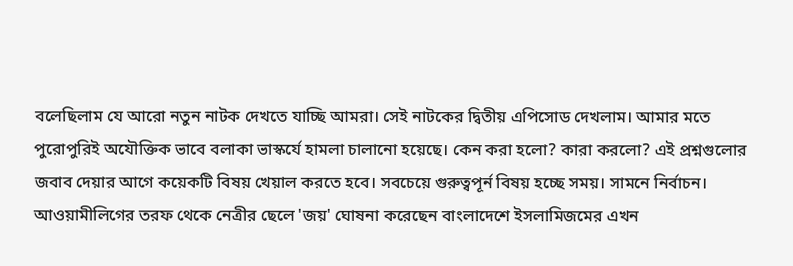বলেছিলাম যে আরো নতুন নাটক দেখতে যাচ্ছি আমরা। সেই নাটকের দ্বিতীয় এপিসোড দেখলাম। আমার মতে পুরোপুরিই অযৌক্তিক ভাবে বলাকা ভাস্কর্যে হামলা চালানো হয়েছে। কেন করা হলো? কারা করলো? এই প্রশ্নগুলোর জবাব দেয়ার আগে কয়েকটি বিষয় খেয়াল করতে হবে। সবচেয়ে গুরুত্বপূর্ন বিষয় হচ্ছে সময়। সামনে নির্বাচন। আওয়ামীলিগের তরফ থেকে নেত্রীর ছেলে 'জয়' ঘোষনা করেছেন বাংলাদেশে ইসলামিজমের এখন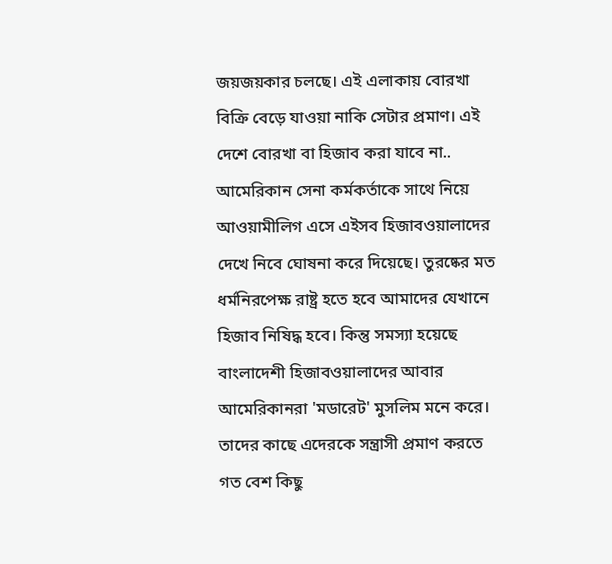জয়জয়কার চলছে। এই এলাকায় বোরখা বিক্রি বেড়ে যাওয়া নাকি সেটার প্রমাণ। এই দেশে বোরখা বা হিজাব করা যাবে না.. আমেরিকান সেনা কর্মকর্তাকে সাথে নিয়ে আওয়ামীলিগ এসে এইসব হিজাবওয়ালাদের দেখে নিবে ঘোষনা করে দিয়েছে। তুরষ্কের মত ধর্মনিরপেক্ষ রাষ্ট্র হতে হবে আমাদের যেখানে হিজাব নিষিদ্ধ হবে। কিন্তু সমস্যা হয়েছে বাংলাদেশী হিজাবওয়ালাদের আবার আমেরিকানরা 'মডারেট' মুসলিম মনে করে। তাদের কাছে এদেরকে সন্ত্রাসী প্রমাণ করতে গত বেশ কিছু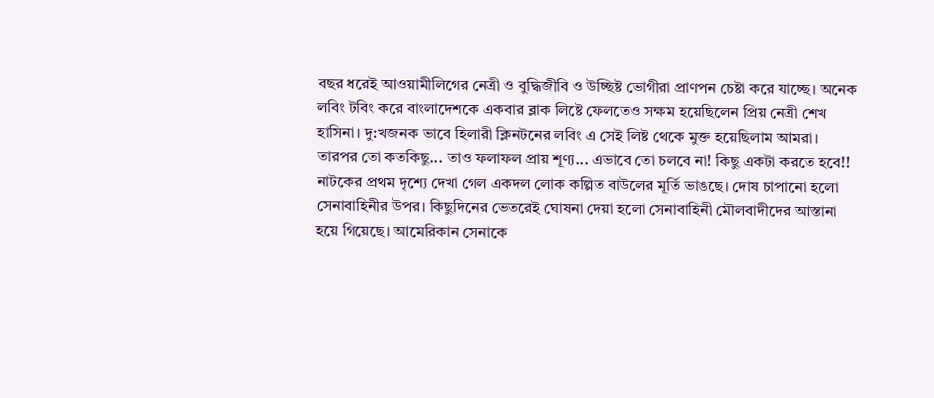বছর ধরেই আওয়ামীলিগের নেত্রী ও বুদ্ধিজীবি ও উচ্ছিষ্ট ভোগীরা প্রাণপন চেষ্টা করে যাচ্ছে। অনেক লবিং টবিং করে বাংলাদেশকে একবার ব্লাক লিষ্টে ফেলতেও সক্ষম হয়েছিলেন প্রিয় নেত্রী শেখ হাসিনা। দু:খজনক ভাবে হিলারী ক্লিনটনের লবিং এ সেই লিষ্ট থেকে মুক্ত হয়েছিলাম আমরা। তারপর তো কতকিছু... তাও ফলাফল প্রায় শূণ্য... এভাবে তো চলবে না! কিছু একটা করতে হবে!!
নাটকের প্রথম দৃশ্যে দেখা গেল একদল লোক কল্পিত বাউলের মূর্তি ভাঙছে। দোষ চাপানো হলো সেনাবাহিনীর উপর। কিছুদিনের ভেতরেই ঘোষনা দেয়া হলো সেনাবাহিনী মৌলবাদীদের আস্তানা হয়ে গিয়েছে। আমেরিকান সেনাকে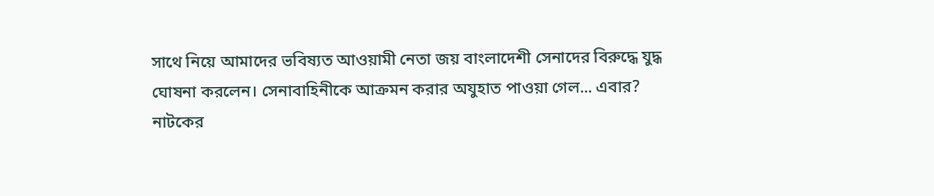সাথে নিয়ে আমাদের ভবিষ্যত আওয়ামী নেতা জয় বাংলাদেশী সেনাদের বিরুদ্ধে যুদ্ধ ঘোষনা করলেন। সেনাবাহিনীকে আক্রমন করার অযুহাত পাওয়া গেল... এবার?
নাটকের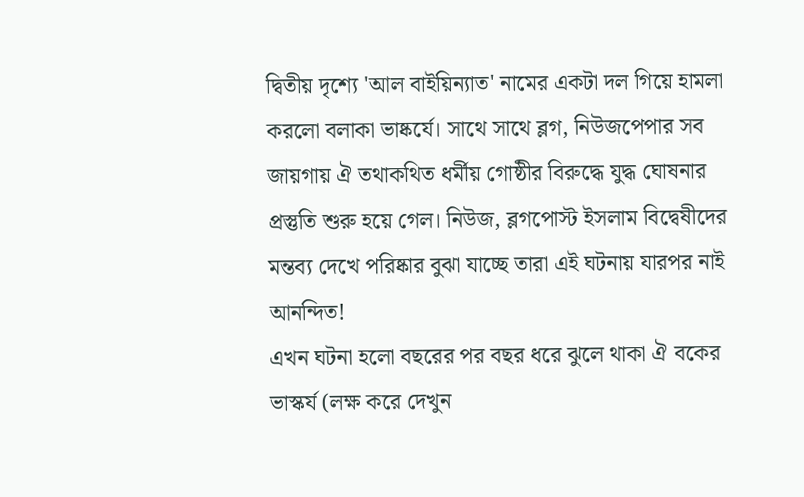দ্বিতীয় দৃশ্যে 'আল বাইয়িন্যাত' নামের একটা দল গিয়ে হামলা করলো বলাকা ভাষ্কর্যে। সাথে সাথে ব্লগ, নিউজপেপার সব জায়গায় ঐ তথাকথিত ধর্মীয় গোষ্ঠীর বিরুদ্ধে যুদ্ধ ঘোষনার প্রস্তুতি শুরু হয়ে গেল। নিউজ, ব্লগপোস্ট ইসলাম বিদ্বেষীদের মন্তব্য দেখে পরিষ্কার বুঝা যাচ্ছে তারা এই ঘটনায় যারপর নাই আনন্দিত!
এখন ঘটনা হলো বছরের পর বছর ধরে ঝুলে থাকা ঐ বকের ভাস্কর্য (লক্ষ করে দেখুন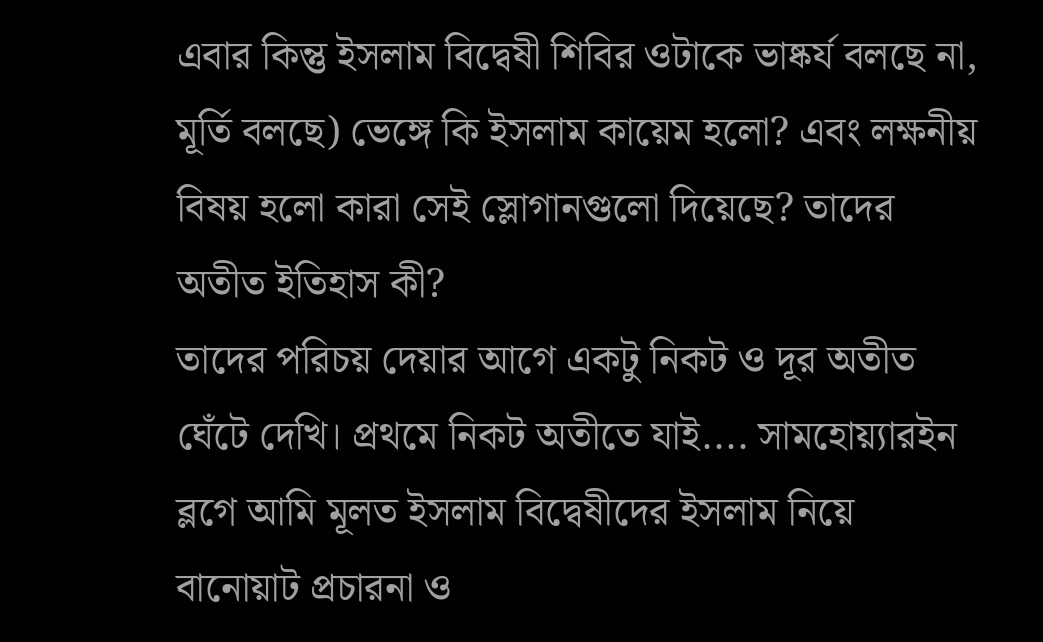এবার কিন্তু ইসলাম বিদ্বেষী শিবির ওটাকে ভাষ্কর্য বলছে না, মূর্তি বলছে) ভেঙ্গে কি ইসলাম কায়েম হলো? এবং লক্ষনীয় বিষয় হলো কারা সেই স্লোগানগুলো দিয়েছে? তাদের অতীত ইতিহাস কী?
তাদের পরিচয় দেয়ার আগে একটু নিকট ও দূর অতীত ঘেঁটে দেখি। প্রথমে নিকট অতীতে যাই.... সামহোয়্যারইন ব্লগে আমি মূলত ইসলাম বিদ্বেষীদের ইসলাম নিয়ে বানোয়াট প্রচারনা ও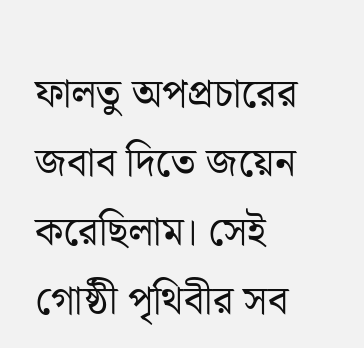ফালতু অপপ্রচারের জবাব দিতে জয়েন করেছিলাম। সেই গোষ্ঠী পৃথিবীর সব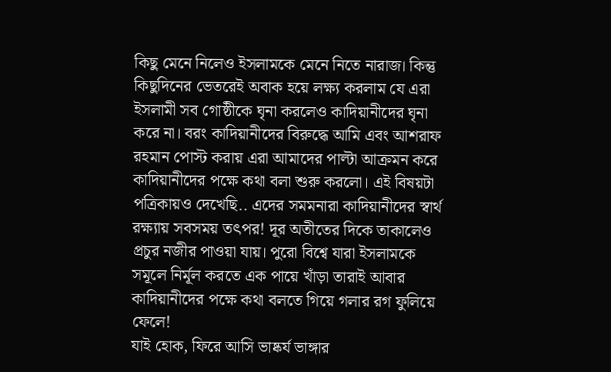কিছু মেনে নিলেও ইসলামকে মেনে নিতে নারাজ। কিন্তু কিছুদিনের ভেতরেই অবাক হয়ে লক্ষ্য করলাম যে এরা ইসলামী সব গোষ্ঠীকে ঘৃনা করলেও কাদিয়ানীদের ঘৃনা করে না। বরং কাদিয়ানীদের বিরুদ্ধে আমি এবং আশরাফ রহমান পোস্ট করায় এরা আমাদের পাল্টা আক্রমন করে কাদিয়ানীদের পক্ষে কথা বলা শুরু করলো। এই বিষয়টা পত্রিকায়ও দেখেছি.. এদের সমমনারা কাদিয়ানীদের স্বার্থ রক্ষ্যায় সবসময় তৎপর! দূর অতীতের দিকে তাকালেও প্রচুর নজীর পাওয়া যায়। পুরো বিশ্বে যারা ইসলামকে সমূলে নির্মূল করতে এক পায়ে খাঁড়া তারাই আবার কাদিয়ানীদের পক্ষে কথা বলতে গিয়ে গলার রগ ফুলিয়ে ফেলে!
যাই হোক, ফিরে আসি ভাষ্কর্য ভাঙ্গার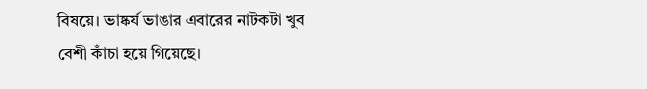বিষয়ে। ভাষ্কর্য ভাঙার এবারের নাটকটা খুব বেশী কাঁচা হয়ে গিয়েছে।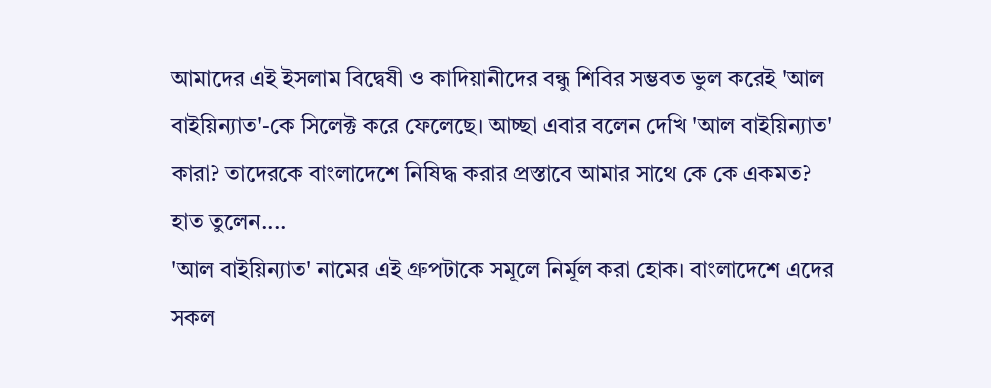আমাদের এই ইসলাম বিদ্বেষী ও কাদিয়ানীদের বন্ধু শিবির সম্ভবত ভুল করেই 'আল বাইয়িন্যাত'-কে সিলেক্ট করে ফেলেছে। আচ্ছা এবার বলেন দেখি 'আল বাইয়িন্যাত' কারা? তাদেরকে বাংলাদেশে নিষিদ্ধ করার প্রস্তাবে আমার সাথে কে কে একমত? হাত তুলেন....
'আল বাইয়িন্যাত' নামের এই গ্রুপটাকে সমূলে নির্মূল করা হোক। বাংলাদেশে এদের সকল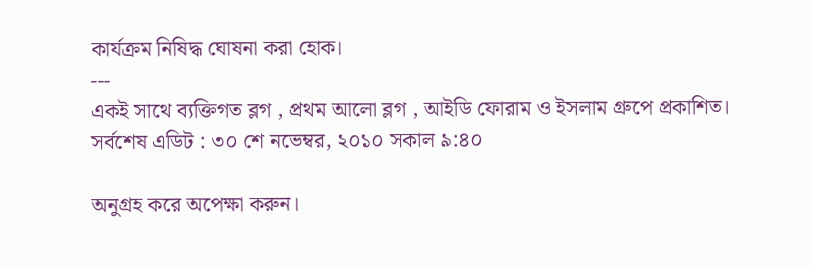কার্যক্রম নিষিদ্ধ ঘোষনা করা হোক।
---
একই সাথে ব্যক্তিগত ব্লগ , প্রথম আলো ব্লগ , আইডি ফোরাম ও ইসলাম গ্রুপে প্রকাশিত।
সর্বশেষ এডিট : ৩০ শে নভেম্বর, ২০১০ সকাল ৯:৪০

অনুগ্রহ করে অপেক্ষা করুন।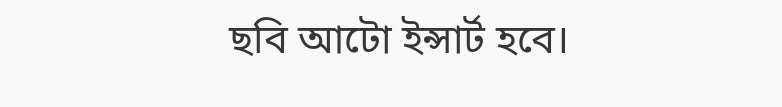ছবি আটো ইন্সার্ট হবে।